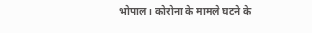भोपाल। कोरोना के मामले घटने के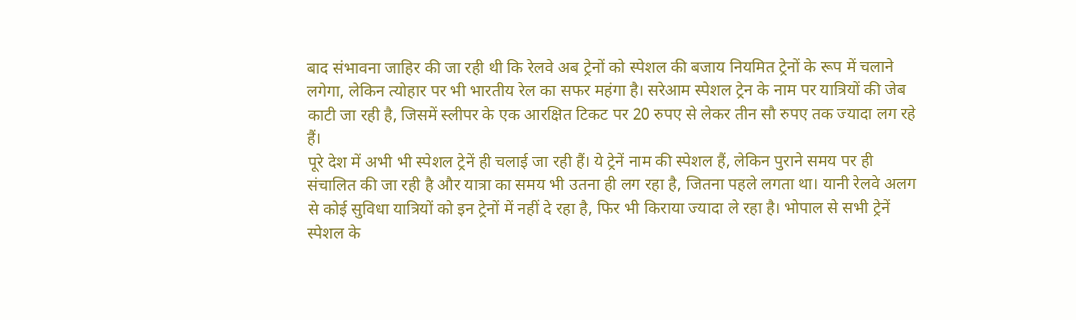बाद संभावना जाहिर की जा रही थी कि रेलवे अब ट्रेनों को स्पेशल की बजाय नियमित ट्रेनों के रूप में चलाने लगेगा, लेकिन त्योहार पर भी भारतीय रेल का सफर महंगा है। सरेआम स्पेशल ट्रेन के नाम पर यात्रियों की जेब काटी जा रही है, जिसमें स्लीपर के एक आरक्षित टिकट पर 20 रुपए से लेकर तीन सौ रुपए तक ज्यादा लग रहे हैं।
पूरे देश में अभी भी स्पेशल ट्रेनें ही चलाई जा रही हैं। ये ट्रेनें नाम की स्पेशल हैं, लेकिन पुराने समय पर ही संचालित की जा रही है और यात्रा का समय भी उतना ही लग रहा है, जितना पहले लगता था। यानी रेलवे अलग से कोई सुविधा यात्रियों को इन ट्रेनों में नहीं दे रहा है, फिर भी किराया ज्यादा ले रहा है। भोपाल से सभी ट्रेनें स्पेशल के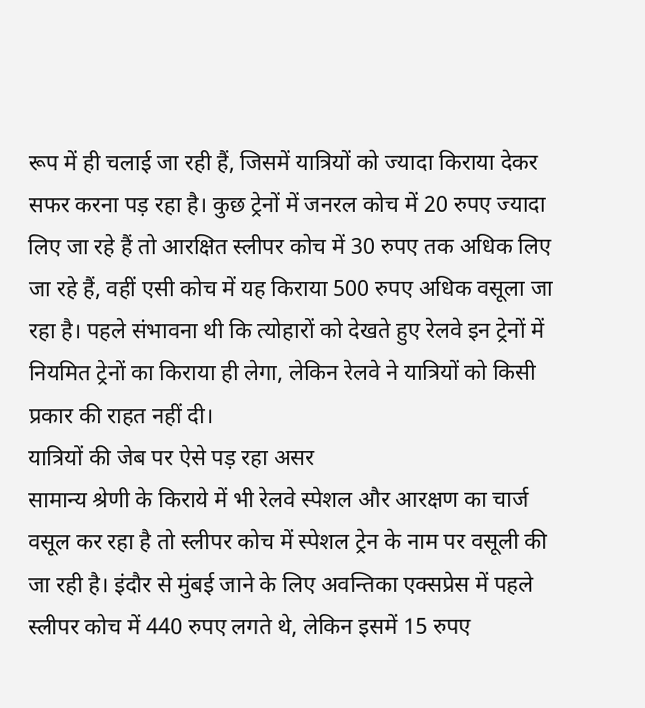रूप में ही चलाई जा रही हैं, जिसमें यात्रियों को ज्यादा किराया देकर सफर करना पड़ रहा है। कुछ ट्रेनों में जनरल कोच में 20 रुपए ज्यादा लिए जा रहे हैं तो आरक्षित स्लीपर कोच में 30 रुपए तक अधिक लिए जा रहे हैं, वहीं एसी कोच में यह किराया 500 रुपए अधिक वसूला जा रहा है। पहले संभावना थी कि त्योहारों को देखते हुए रेलवे इन ट्रेनों में नियमित ट्रेनों का किराया ही लेगा, लेकिन रेलवे ने यात्रियों को किसी प्रकार की राहत नहीं दी।
यात्रियों की जेब पर ऐसे पड़ रहा असर
सामान्य श्रेणी के किराये में भी रेलवे स्पेशल और आरक्षण का चार्ज वसूल कर रहा है तो स्लीपर कोच में स्पेशल ट्रेन के नाम पर वसूली की जा रही है। इंदौर से मुंबई जाने के लिए अवन्तिका एक्सप्रेस में पहले स्लीपर कोच में 440 रुपए लगते थे, लेकिन इसमें 15 रुपए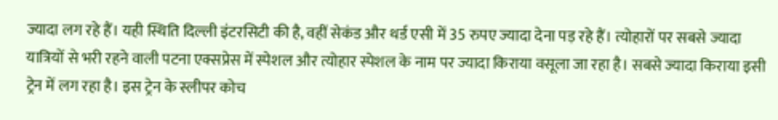ज्यादा लग रहे हैं। यही स्थिति दिल्ली इंटरसिटी की है, वहीं सेकंड और थर्ड एसी में 35 रुपए ज्यादा देना पड़ रहे हैं। त्योहारों पर सबसे ज्यादा यात्रियों से भरी रहने वाली पटना एक्सप्रेस में स्पेशल और त्योहार स्पेशल के नाम पर ज्यादा किराया वसूला जा रहा है। सबसे ज्यादा किराया इसी ट्रेन में लग रहा है। इस ट्रेन के स्लीपर कोच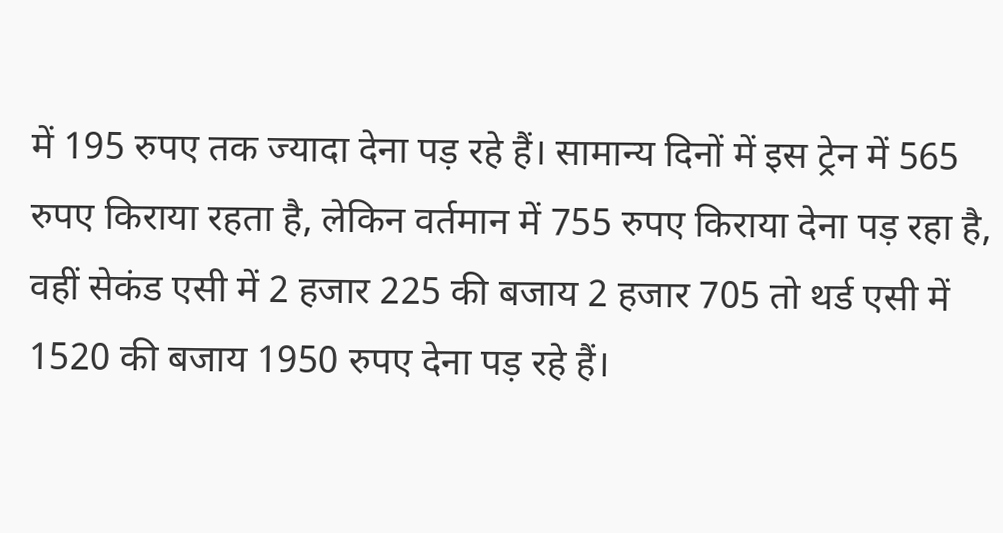में 195 रुपए तक ज्यादा देना पड़ रहे हैं। सामान्य दिनों में इस ट्रेन में 565 रुपए किराया रहता है, लेकिन वर्तमान में 755 रुपए किराया देना पड़ रहा है, वहीं सेकंड एसी में 2 हजार 225 की बजाय 2 हजार 705 तो थर्ड एसी में 1520 की बजाय 1950 रुपए देना पड़ रहे हैं।